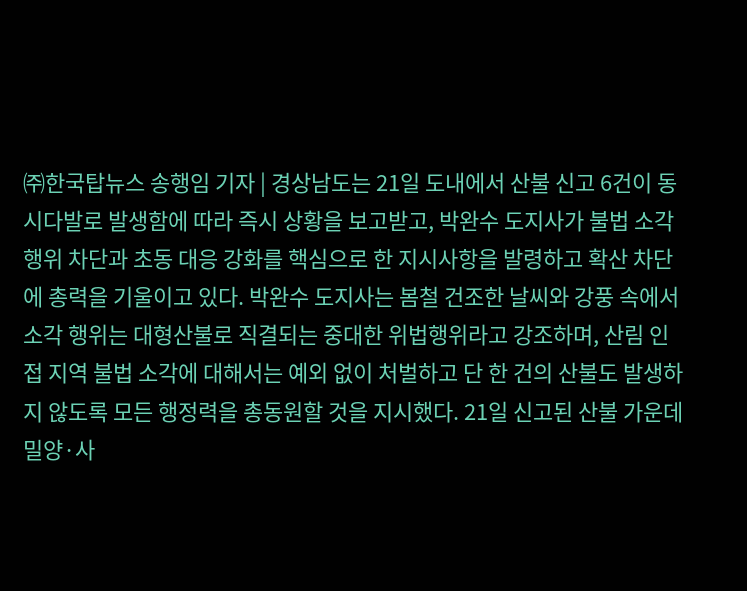㈜한국탑뉴스 송행임 기자 | 경상남도는 21일 도내에서 산불 신고 6건이 동시다발로 발생함에 따라 즉시 상황을 보고받고, 박완수 도지사가 불법 소각행위 차단과 초동 대응 강화를 핵심으로 한 지시사항을 발령하고 확산 차단에 총력을 기울이고 있다. 박완수 도지사는 봄철 건조한 날씨와 강풍 속에서 소각 행위는 대형산불로 직결되는 중대한 위법행위라고 강조하며, 산림 인접 지역 불법 소각에 대해서는 예외 없이 처벌하고 단 한 건의 산불도 발생하지 않도록 모든 행정력을 총동원할 것을 지시했다. 21일 신고된 산불 가운데 밀양·사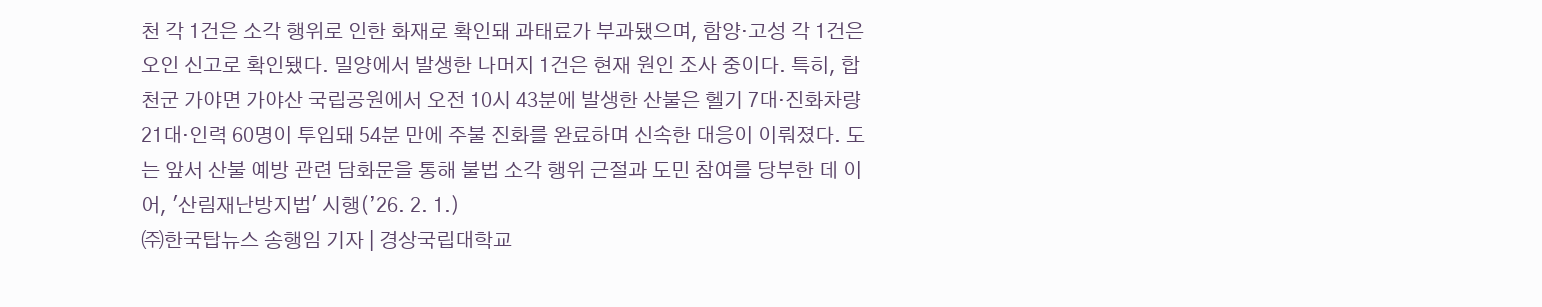천 각 1건은 소각 행위로 인한 화재로 확인돼 과태료가 부과됐으며, 함양·고성 각 1건은 오인 신고로 확인됐다. 밀양에서 발생한 나머지 1건은 현재 원인 조사 중이다. 특히, 합천군 가야면 가야산 국립공원에서 오전 10시 43분에 발생한 산불은 헬기 7대·진화차량 21대·인력 60명이 투입돼 54분 만에 주불 진화를 완료하며 신속한 대응이 이뤄졌다. 도는 앞서 산불 예방 관련 담화문을 통해 불법 소각 행위 근절과 도민 참여를 당부한 데 이어, '산림재난방지법' 시행(’26. 2. 1.)
㈜한국탑뉴스 송행임 기자 | 경상국립대학교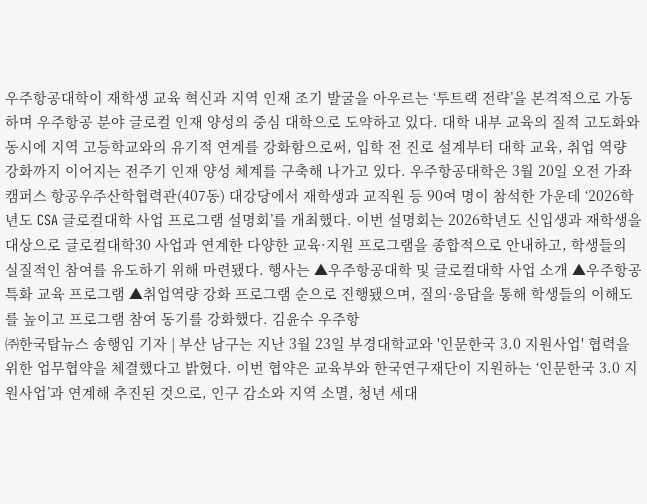우주항공대학이 재학생 교육 혁신과 지역 인재 조기 발굴을 아우르는 ‘투트랙 전략’을 본격적으로 가동하며 우주항공 분야 글로컬 인재 양성의 중심 대학으로 도약하고 있다. 대학 내부 교육의 질적 고도화와 동시에 지역 고등학교와의 유기적 연계를 강화함으로써, 입학 전 진로 설계부터 대학 교육, 취업 역량 강화까지 이어지는 전주기 인재 양성 체계를 구축해 나가고 있다. 우주항공대학은 3월 20일 오전 가좌캠퍼스 항공우주산학협력관(407동) 대강당에서 재학생과 교직원 등 90여 명이 참석한 가운데 ‘2026학년도 CSA 글로컬대학 사업 프로그램 설명회’를 개최했다. 이번 설명회는 2026학년도 신입생과 재학생을 대상으로 글로컬대학30 사업과 연계한 다양한 교육·지원 프로그램을 종합적으로 안내하고, 학생들의 실질적인 참여를 유도하기 위해 마련됐다. 행사는 ▲우주항공대학 및 글로컬대학 사업 소개 ▲우주항공 특화 교육 프로그램 ▲취업역량 강화 프로그램 순으로 진행됐으며, 질의·응답을 통해 학생들의 이해도를 높이고 프로그램 참여 동기를 강화했다. 김윤수 우주항
㈜한국탑뉴스 송행임 기자 | 부산 남구는 지난 3월 23일 부경대학교와 '인문한국 3.0 지원사업' 협력을 위한 업무협약을 체결했다고 밝혔다. 이번 협약은 교육부와 한국연구재단이 지원하는 ‘인문한국 3.0 지원사업’과 연계해 추진된 것으로, 인구 감소와 지역 소멸, 청년 세대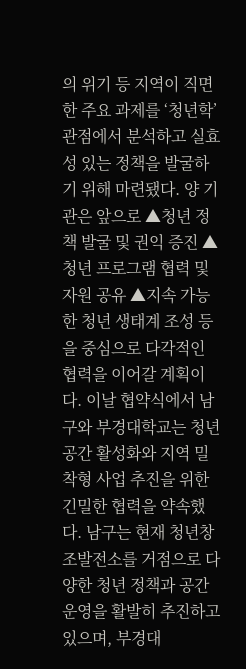의 위기 등 지역이 직면한 주요 과제를 ‘청년학’ 관점에서 분석하고 실효성 있는 정책을 발굴하기 위해 마련됐다. 양 기관은 앞으로 ▲청년 정책 발굴 및 권익 증진 ▲청년 프로그램 협력 및 자원 공유 ▲지속 가능한 청년 생태계 조성 등을 중심으로 다각적인 협력을 이어갈 계획이다. 이날 협약식에서 남구와 부경대학교는 청년 공간 활성화와 지역 밀착형 사업 추진을 위한 긴밀한 협력을 약속했다. 남구는 현재 청년창조발전소를 거점으로 다양한 청년 정책과 공간 운영을 활발히 추진하고 있으며, 부경대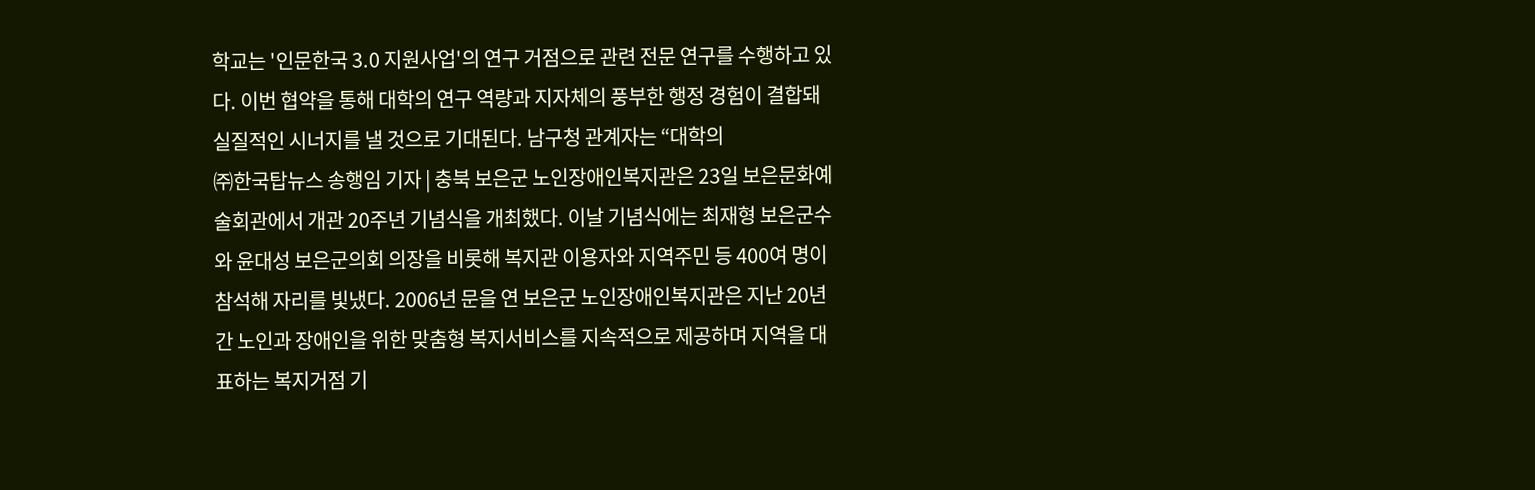학교는 '인문한국 3.0 지원사업'의 연구 거점으로 관련 전문 연구를 수행하고 있다. 이번 협약을 통해 대학의 연구 역량과 지자체의 풍부한 행정 경험이 결합돼 실질적인 시너지를 낼 것으로 기대된다. 남구청 관계자는 “대학의
㈜한국탑뉴스 송행임 기자 | 충북 보은군 노인장애인복지관은 23일 보은문화예술회관에서 개관 20주년 기념식을 개최했다. 이날 기념식에는 최재형 보은군수와 윤대성 보은군의회 의장을 비롯해 복지관 이용자와 지역주민 등 400여 명이 참석해 자리를 빛냈다. 2006년 문을 연 보은군 노인장애인복지관은 지난 20년간 노인과 장애인을 위한 맞춤형 복지서비스를 지속적으로 제공하며 지역을 대표하는 복지거점 기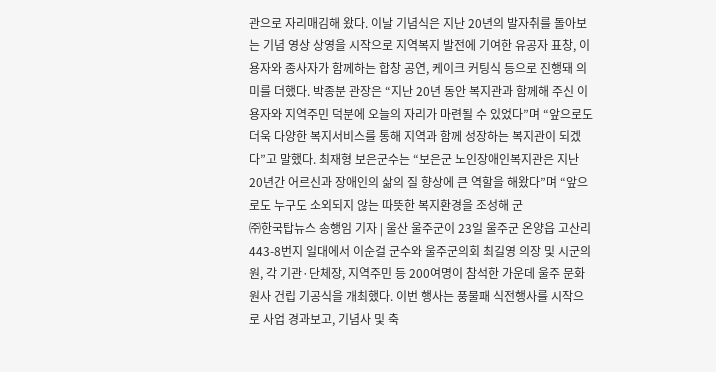관으로 자리매김해 왔다. 이날 기념식은 지난 20년의 발자취를 돌아보는 기념 영상 상영을 시작으로 지역복지 발전에 기여한 유공자 표창, 이용자와 종사자가 함께하는 합창 공연, 케이크 커팅식 등으로 진행돼 의미를 더했다. 박종분 관장은 “지난 20년 동안 복지관과 함께해 주신 이용자와 지역주민 덕분에 오늘의 자리가 마련될 수 있었다”며 “앞으로도 더욱 다양한 복지서비스를 통해 지역과 함께 성장하는 복지관이 되겠다”고 말했다. 최재형 보은군수는 “보은군 노인장애인복지관은 지난 20년간 어르신과 장애인의 삶의 질 향상에 큰 역할을 해왔다”며 “앞으로도 누구도 소외되지 않는 따뜻한 복지환경을 조성해 군
㈜한국탑뉴스 송행임 기자 | 울산 울주군이 23일 울주군 온양읍 고산리 443-8번지 일대에서 이순걸 군수와 울주군의회 최길영 의장 및 시군의원, 각 기관·단체장, 지역주민 등 200여명이 참석한 가운데 울주 문화원사 건립 기공식을 개최했다. 이번 행사는 풍물패 식전행사를 시작으로 사업 경과보고, 기념사 및 축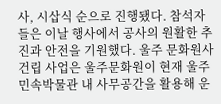사, 시삽식 순으로 진행됐다. 참석자들은 이날 행사에서 공사의 원활한 추진과 안전을 기원했다. 울주 문화원사 건립 사업은 울주문화원이 현재 울주민속박물관 내 사무공간을 활용해 운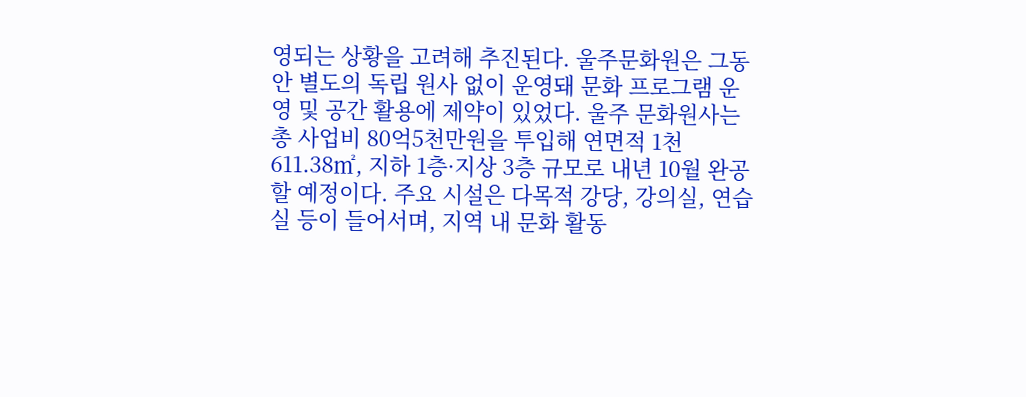영되는 상황을 고려해 추진된다. 울주문화원은 그동안 별도의 독립 원사 없이 운영돼 문화 프로그램 운영 및 공간 활용에 제약이 있었다. 울주 문화원사는 총 사업비 80억5천만원을 투입해 연면적 1천611.38㎡, 지하 1층·지상 3층 규모로 내년 10월 완공할 예정이다. 주요 시설은 다목적 강당, 강의실, 연습실 등이 들어서며, 지역 내 문화 활동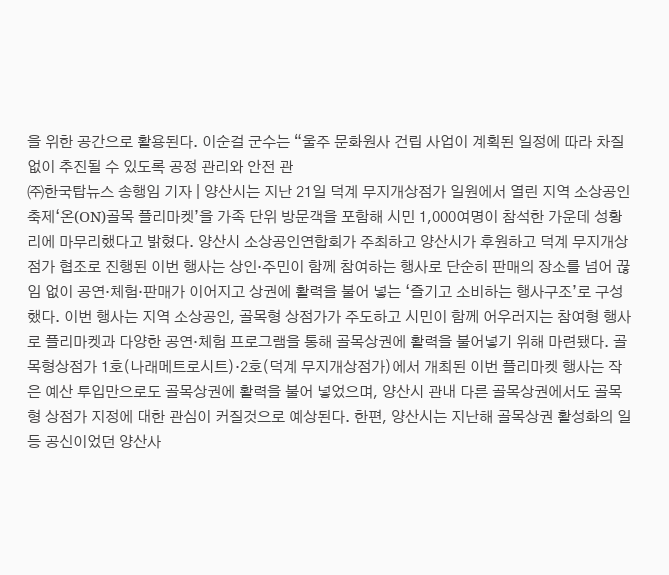을 위한 공간으로 활용된다. 이순걸 군수는 “울주 문화원사 건립 사업이 계획된 일정에 따라 차질 없이 추진될 수 있도록 공정 관리와 안전 관
㈜한국탑뉴스 송행임 기자 | 양산시는 지난 21일 덕계 무지개상점가 일원에서 열린 지역 소상공인 축제‘온(ON)골목 플리마켓’을 가족 단위 방문객을 포함해 시민 1,000여명이 참석한 가운데 성황리에 마무리했다고 밝혔다. 양산시 소상공인연합회가 주최하고 양산시가 후원하고 덕계 무지개상점가 협조로 진행된 이번 행사는 상인·주민이 함께 참여하는 행사로 단순히 판매의 장소를 넘어 끊임 없이 공연·체험·판매가 이어지고 상권에 활력을 불어 넣는 ‘즐기고 소비하는 행사구조’로 구성했다. 이번 행사는 지역 소상공인, 골목형 상점가가 주도하고 시민이 함께 어우러지는 참여형 행사로 플리마켓과 다양한 공연·체험 프로그램을 통해 골목상권에 활력을 불어넣기 위해 마련됐다. 골목형상점가 1호(나래메트로시트)·2호(덕계 무지개상점가)에서 개최된 이번 플리마켓 행사는 작은 예산 투입만으로도 골목상권에 활력을 불어 넣었으며, 양산시 관내 다른 골목상권에서도 골목형 상점가 지정에 대한 관심이 커질것으로 예상된다. 한편, 양산시는 지난해 골목상권 활성화의 일등 공신이었던 양산사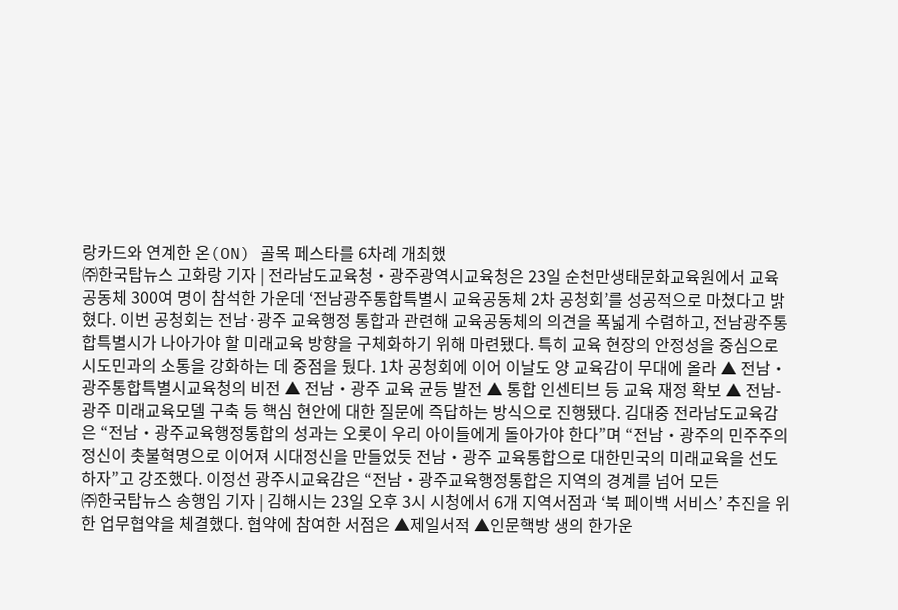랑카드와 연계한 온(ON) 골목 페스타를 6차례 개최했
㈜한국탑뉴스 고화랑 기자 | 전라남도교육청・광주광역시교육청은 23일 순천만생태문화교육원에서 교육공동체 300여 명이 참석한 가운데 ‘전남광주통합특별시 교육공동체 2차 공청회’를 성공적으로 마쳤다고 밝혔다. 이번 공청회는 전남·광주 교육행정 통합과 관련해 교육공동체의 의견을 폭넓게 수렴하고, 전남광주통합특별시가 나아가야 할 미래교육 방향을 구체화하기 위해 마련됐다. 특히 교육 현장의 안정성을 중심으로 시도민과의 소통을 강화하는 데 중점을 뒀다. 1차 공청회에 이어 이날도 양 교육감이 무대에 올라 ▲ 전남・광주통합특별시교육청의 비전 ▲ 전남・광주 교육 균등 발전 ▲ 통합 인센티브 등 교육 재정 확보 ▲ 전남-광주 미래교육모델 구축 등 핵심 현안에 대한 질문에 즉답하는 방식으로 진행됐다. 김대중 전라남도교육감은 “전남・광주교육행정통합의 성과는 오롯이 우리 아이들에게 돌아가야 한다”며 “전남・광주의 민주주의 정신이 촛불혁명으로 이어져 시대정신을 만들었듯 전남・광주 교육통합으로 대한민국의 미래교육을 선도하자”고 강조했다. 이정선 광주시교육감은 “전남・광주교육행정통합은 지역의 경계를 넘어 모든
㈜한국탑뉴스 송행임 기자 | 김해시는 23일 오후 3시 시청에서 6개 지역서점과 ‘북 페이백 서비스’ 추진을 위한 업무협약을 체결했다. 협약에 참여한 서점은 ▲제일서적 ▲인문핵방 생의 한가운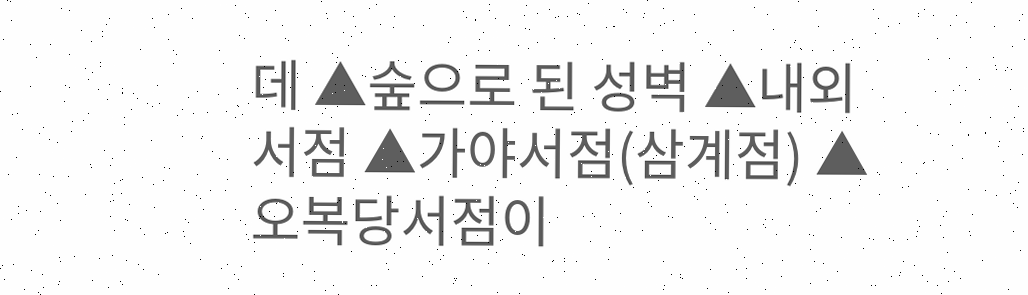데 ▲숲으로 된 성벽 ▲내외서점 ▲가야서점(삼계점) ▲오복당서점이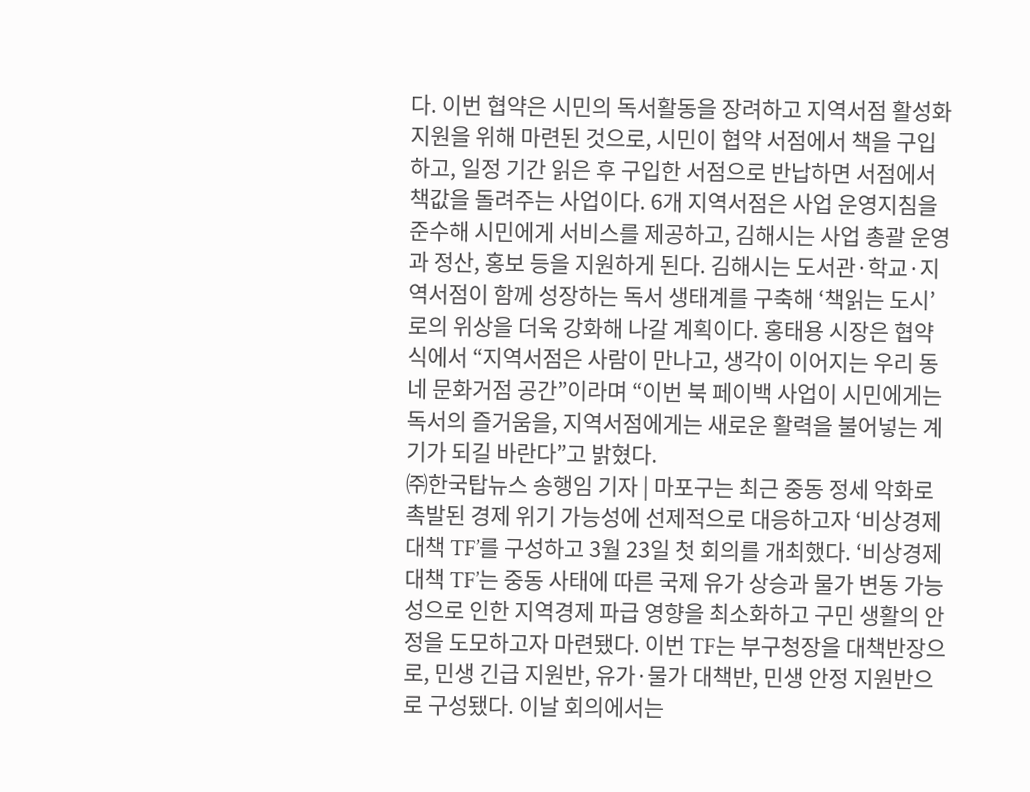다. 이번 협약은 시민의 독서활동을 장려하고 지역서점 활성화 지원을 위해 마련된 것으로, 시민이 협약 서점에서 책을 구입하고, 일정 기간 읽은 후 구입한 서점으로 반납하면 서점에서 책값을 돌려주는 사업이다. 6개 지역서점은 사업 운영지침을 준수해 시민에게 서비스를 제공하고, 김해시는 사업 총괄 운영과 정산, 홍보 등을 지원하게 된다. 김해시는 도서관·학교·지역서점이 함께 성장하는 독서 생태계를 구축해 ‘책읽는 도시’로의 위상을 더욱 강화해 나갈 계획이다. 홍태용 시장은 협약식에서 “지역서점은 사람이 만나고, 생각이 이어지는 우리 동네 문화거점 공간”이라며 “이번 북 페이백 사업이 시민에게는 독서의 즐거움을, 지역서점에게는 새로운 활력을 불어넣는 계기가 되길 바란다”고 밝혔다.
㈜한국탑뉴스 송행임 기자 | 마포구는 최근 중동 정세 악화로 촉발된 경제 위기 가능성에 선제적으로 대응하고자 ‘비상경제 대책 TF’를 구성하고 3월 23일 첫 회의를 개최했다. ‘비상경제 대책 TF’는 중동 사태에 따른 국제 유가 상승과 물가 변동 가능성으로 인한 지역경제 파급 영향을 최소화하고 구민 생활의 안정을 도모하고자 마련됐다. 이번 TF는 부구청장을 대책반장으로, 민생 긴급 지원반, 유가·물가 대책반, 민생 안정 지원반으로 구성됐다. 이날 회의에서는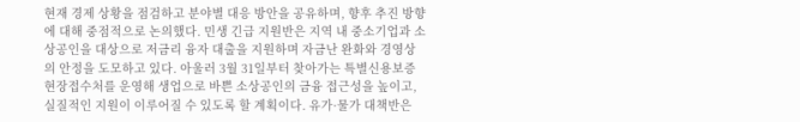현재 경제 상황을 점검하고 분야별 대응 방안을 공유하며, 향후 추진 방향에 대해 중점적으로 논의했다. 민생 긴급 지원반은 지역 내 중소기업과 소상공인을 대상으로 저금리 융자 대출을 지원하며 자금난 완화와 경영상의 안정을 도모하고 있다. 아울러 3월 31일부터 찾아가는 특별신용보증 현장접수처를 운영해 생업으로 바쁜 소상공인의 금융 접근성을 높이고, 실질적인 지원이 이루어질 수 있도록 할 계획이다. 유가·물가 대책반은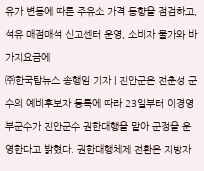유가 변동에 따른 주유소 가격 동향을 점검하고, 석유 매점매석 신고센터 운영, 소비자 물가와 바가지요금에
㈜한국탑뉴스 송행임 기자 | 진안군은 전춘성 군수의 예비후보자 등록에 따라 23일부터 이경영 부군수가 진안군수 권한대행을 맡아 군정을 운영한다고 밝혔다. 권한대행체제 전환은 지방자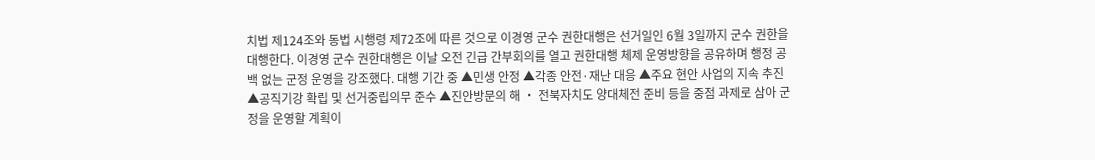치법 제124조와 동법 시행령 제72조에 따른 것으로 이경영 군수 권한대행은 선거일인 6월 3일까지 군수 권한을 대행한다. 이경영 군수 권한대행은 이날 오전 긴급 간부회의를 열고 권한대행 체제 운영방향을 공유하며 행정 공백 없는 군정 운영을 강조했다. 대행 기간 중 ▲민생 안정 ▲각종 안전·재난 대응 ▲주요 현안 사업의 지속 추진 ▲공직기강 확립 및 선거중립의무 준수 ▲진안방문의 해 ‧ 전북자치도 양대체전 준비 등을 중점 과제로 삼아 군정을 운영할 계획이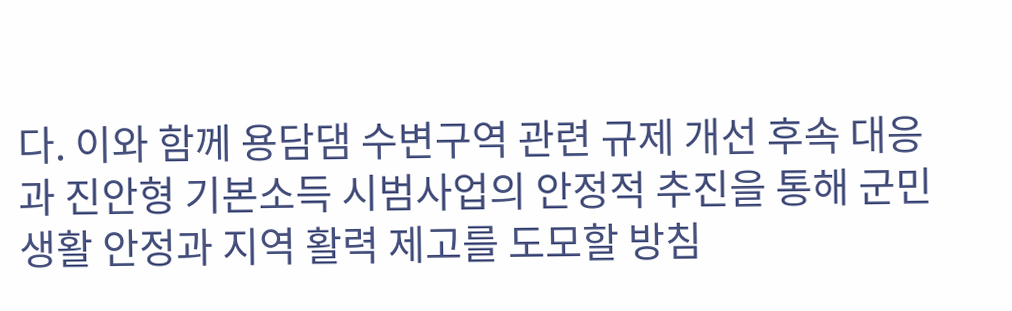다. 이와 함께 용담댐 수변구역 관련 규제 개선 후속 대응과 진안형 기본소득 시범사업의 안정적 추진을 통해 군민 생활 안정과 지역 활력 제고를 도모할 방침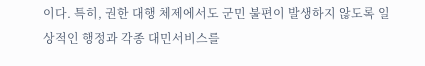이다. 특히, 권한 대행 체제에서도 군민 불편이 발생하지 않도록 일상적인 행정과 각종 대민서비스를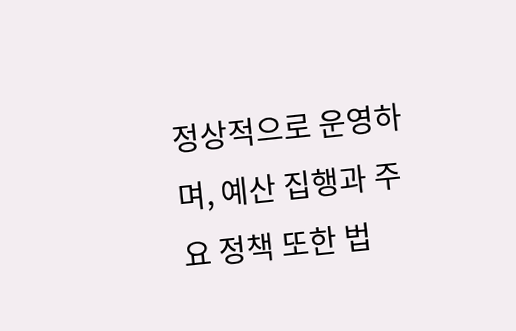정상적으로 운영하며, 예산 집행과 주요 정책 또한 법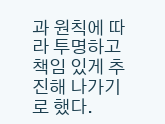과 원칙에 따라 투명하고 책임 있게 추진해 나가기로 했다.